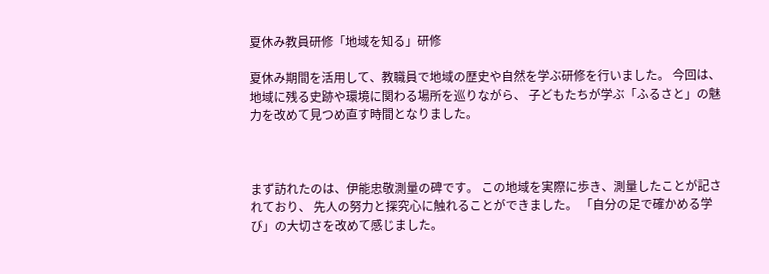夏休み教員研修「地域を知る」研修

夏休み期間を活用して、教職員で地域の歴史や自然を学ぶ研修を行いました。 今回は、地域に残る史跡や環境に関わる場所を巡りながら、 子どもたちが学ぶ「ふるさと」の魅力を改めて見つめ直す時間となりました。



まず訪れたのは、伊能忠敬測量の碑です。 この地域を実際に歩き、測量したことが記されており、 先人の努力と探究心に触れることができました。 「自分の足で確かめる学び」の大切さを改めて感じました。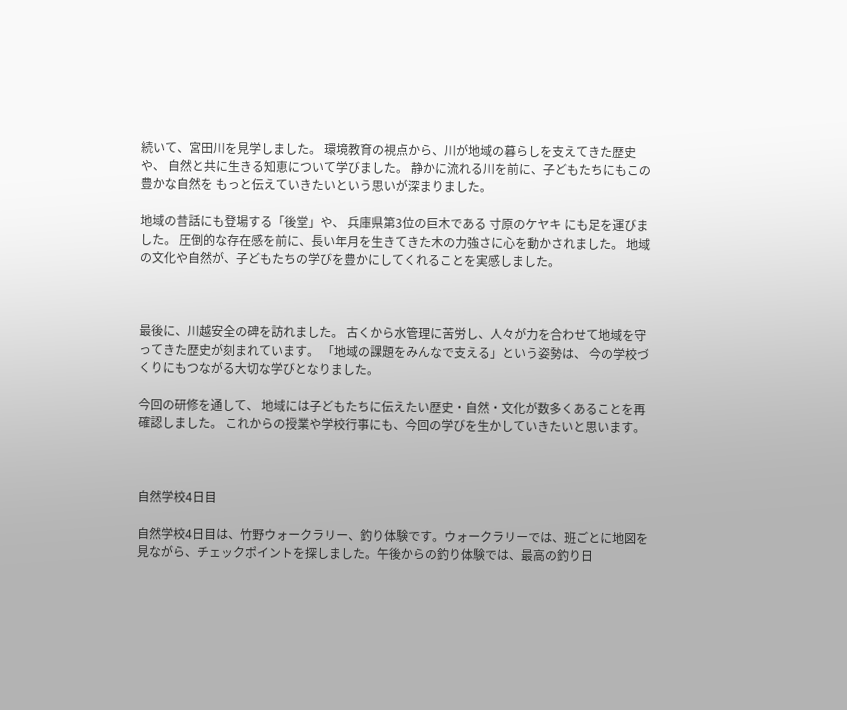続いて、宮田川を見学しました。 環境教育の視点から、川が地域の暮らしを支えてきた歴史や、 自然と共に生きる知恵について学びました。 静かに流れる川を前に、子どもたちにもこの豊かな自然を もっと伝えていきたいという思いが深まりました。

地域の昔話にも登場する「後堂」や、 兵庫県第3位の巨木である 寸原のケヤキ にも足を運びました。 圧倒的な存在感を前に、長い年月を生きてきた木の力強さに心を動かされました。 地域の文化や自然が、子どもたちの学びを豊かにしてくれることを実感しました。



最後に、川越安全の碑を訪れました。 古くから水管理に苦労し、人々が力を合わせて地域を守ってきた歴史が刻まれています。 「地域の課題をみんなで支える」という姿勢は、 今の学校づくりにもつながる大切な学びとなりました。

今回の研修を通して、 地域には子どもたちに伝えたい歴史・自然・文化が数多くあることを再確認しました。 これからの授業や学校行事にも、今回の学びを生かしていきたいと思います。



自然学校4日目

自然学校4日目は、竹野ウォークラリー、釣り体験です。ウォークラリーでは、班ごとに地図を見ながら、チェックポイントを探しました。午後からの釣り体験では、最高の釣り日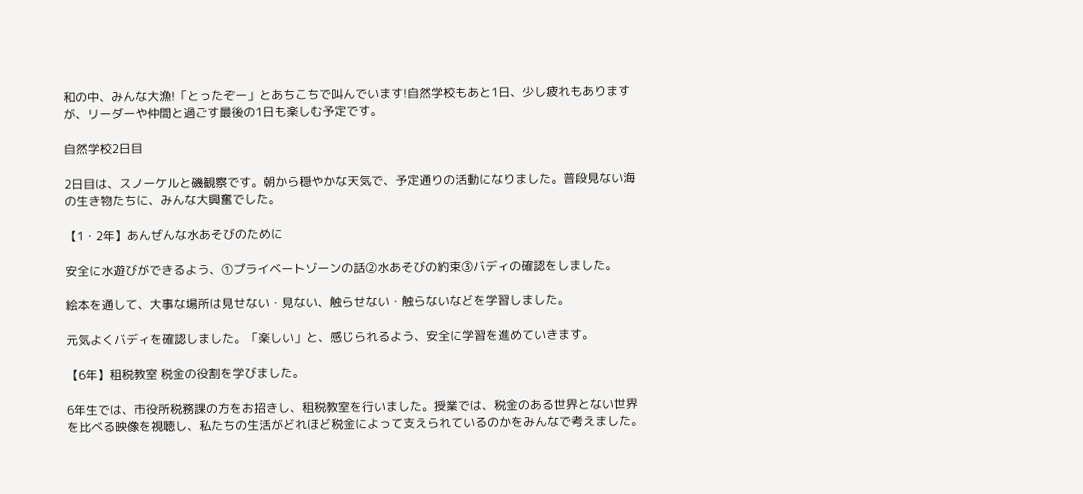和の中、みんな大漁!「とったぞー」とあちこちで叫んでいます!自然学校もあと1日、少し疲れもありますが、リーダーや仲間と過ごす最後の1日も楽しむ予定です。

自然学校2日目

2日目は、スノーケルと磯観察です。朝から穏やかな天気で、予定通りの活動になりました。普段見ない海の生き物たちに、みんな大興奮でした。

【1・2年】あんぜんな水あそびのために

安全に水遊びができるよう、①プライベートゾーンの話②水あそびの約束③バディの確認をしました。

絵本を通して、大事な場所は見せない・見ない、触らせない・触らないなどを学習しました。

元気よくバディを確認しました。「楽しい」と、感じられるよう、安全に学習を進めていきます。

【6年】租税教室 税金の役割を学びました。

6年生では、市役所税務課の方をお招きし、租税教室を行いました。授業では、税金のある世界とない世界を比べる映像を視聴し、私たちの生活がどれほど税金によって支えられているのかをみんなで考えました。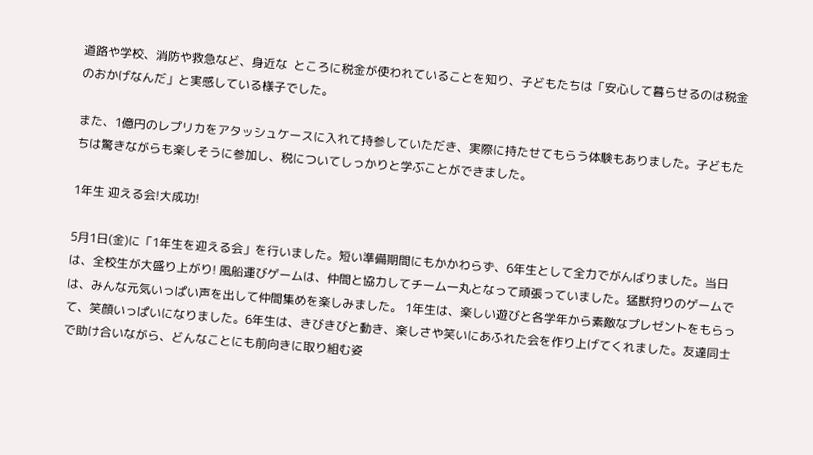道路や学校、消防や救急など、身近な  ところに税金が使われていることを知り、子どもたちは「安心して暮らせるのは税金のおかげなんだ」と実感している様子でした。

また、1億円のレプリカをアタッシュケースに入れて持参していただき、実際に持たせてもらう体験もありました。子どもたちは驚きながらも楽しそうに参加し、税についてしっかりと学ぶことができました。

1年生 迎える会!大成功!

5月1日(金)に「1年生を迎える会」を行いました。短い準備期間にもかかわらず、6年生として全力でがんばりました。当日は、全校生が大盛り上がり! 風船運びゲームは、仲間と協力してチーム一丸となって頑張っていました。猛獣狩りのゲームでは、みんな元気いっぱい声を出して仲間集めを楽しみました。 1年生は、楽しい遊びと各学年から素敵なプレゼントをもらって、笑顔いっぱいになりました。6年生は、きびきびと動き、楽しさや笑いにあふれた会を作り上げてくれました。友達同士で助け合いながら、どんなことにも前向きに取り組む姿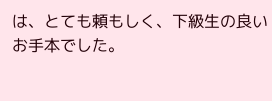は、とても頼もしく、下級生の良いお手本でした。